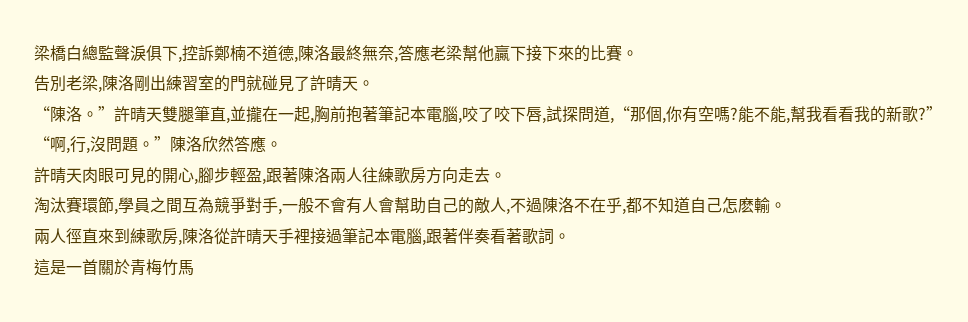梁橋白總監聲淚俱下,控訴鄭楠不道德,陳洛最終無奈,答應老梁幫他贏下接下來的比賽。
告別老梁,陳洛剛出練習室的門就碰見了許晴天。
“陳洛。”許晴天雙腿筆直,並攏在一起,胸前抱著筆記本電腦,咬了咬下唇,試探問道,“那個,你有空嗎?能不能,幫我看看我的新歌?”
“啊,行,沒問題。”陳洛欣然答應。
許晴天肉眼可見的開心,腳步輕盈,跟著陳洛兩人往練歌房方向走去。
淘汰賽環節,學員之間互為競爭對手,一般不會有人會幫助自己的敵人,不過陳洛不在乎,都不知道自己怎麽輸。
兩人徑直來到練歌房,陳洛從許晴天手裡接過筆記本電腦,跟著伴奏看著歌詞。
這是一首關於青梅竹馬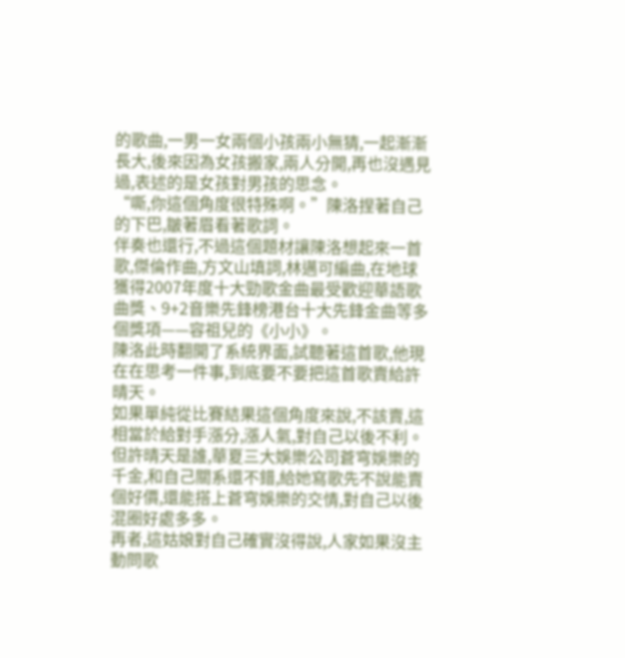的歌曲,一男一女兩個小孩兩小無猜,一起漸漸長大,後來因為女孩搬家,兩人分開,再也沒遇見過,表述的是女孩對男孩的思念。
“嘶,你這個角度很特殊啊。”陳洛捏著自己的下巴,皺著眉看著歌詞。
伴奏也還行,不過這個題材讓陳洛想起來一首歌,傑倫作曲,方文山填詞,林邁可編曲,在地球獲得2007年度十大勁歌金曲最受歡迎華語歌曲獎、9+2音樂先鋒榜港台十大先鋒金曲等多個獎項——容祖兒的《小小》。
陳洛此時翻開了系統界面,試聽著這首歌,他現在在思考一件事,到底要不要把這首歌賣給許晴天。
如果單純從比賽結果這個角度來說,不該賣,這相當於給對手漲分,漲人氣,對自己以後不利。
但許晴天是誰,華夏三大娛樂公司蒼穹娛樂的千金,和自己關系還不錯,給她寫歌先不說能賣個好價,還能搭上蒼穹娛樂的交情,對自己以後混圈好處多多。
再者,這姑娘對自己確實沒得說,人家如果沒主動問歌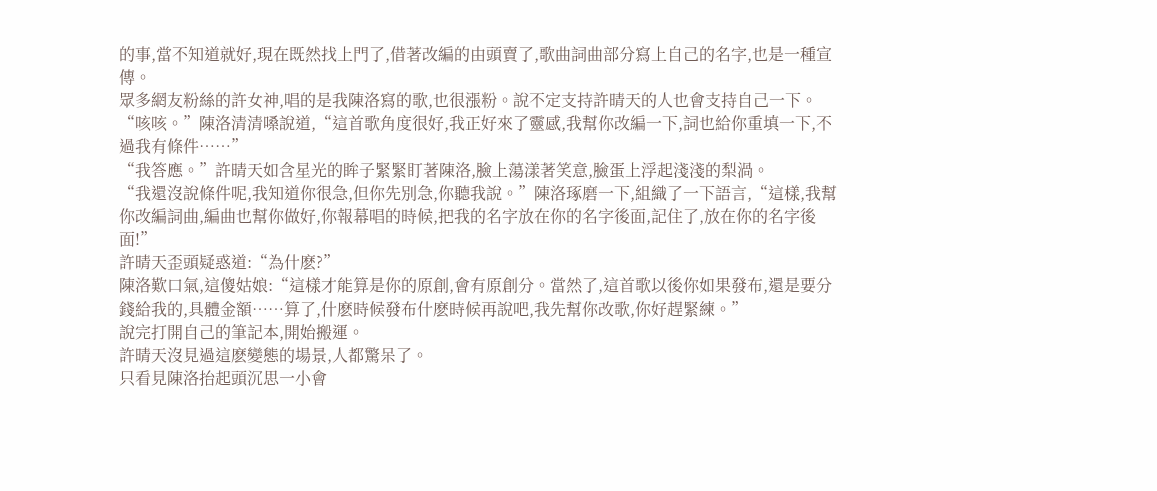的事,當不知道就好,現在既然找上門了,借著改編的由頭賣了,歌曲詞曲部分寫上自己的名字,也是一種宣傳。
眾多網友粉絲的許女神,唱的是我陳洛寫的歌,也很漲粉。說不定支持許晴天的人也會支持自己一下。
“咳咳。”陳洛清清嗓說道,“這首歌角度很好,我正好來了靈感,我幫你改編一下,詞也給你重填一下,不過我有條件……”
“我答應。”許晴天如含星光的眸子緊緊盯著陳洛,臉上蕩漾著笑意,臉蛋上浮起淺淺的梨渦。
“我還沒說條件呢,我知道你很急,但你先別急,你聽我說。”陳洛琢磨一下,組織了一下語言,“這樣,我幫你改編詞曲,編曲也幫你做好,你報幕唱的時候,把我的名字放在你的名字後面,記住了,放在你的名字後面!”
許晴天歪頭疑惑道:“為什麽?”
陳洛歎口氣,這傻姑娘:“這樣才能算是你的原創,會有原創分。當然了,這首歌以後你如果發布,還是要分錢給我的,具體金額……算了,什麽時候發布什麽時候再說吧,我先幫你改歌,你好趕緊練。”
說完打開自己的筆記本,開始搬運。
許晴天沒見過這麽變態的場景,人都驚呆了。
只看見陳洛抬起頭沉思一小會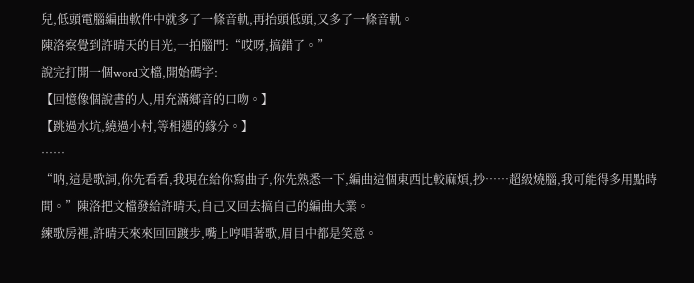兒,低頭電腦編曲軟件中就多了一條音軌,再抬頭低頭,又多了一條音軌。
陳洛察覺到許晴天的目光,一拍腦門:“哎呀,搞錯了。”
說完打開一個word文檔,開始碼字:
【回憶像個說書的人,用充滿鄉音的口吻。】
【跳過水坑,繞過小村,等相遇的緣分。】
……
“呐,這是歌詞,你先看看,我現在給你寫曲子,你先熟悉一下,編曲這個東西比較麻煩,抄……超級燒腦,我可能得多用點時間。”陳洛把文檔發給許晴天,自己又回去搞自己的編曲大業。
練歌房裡,許晴天來來回回踱步,嘴上哼唱著歌,眉目中都是笑意。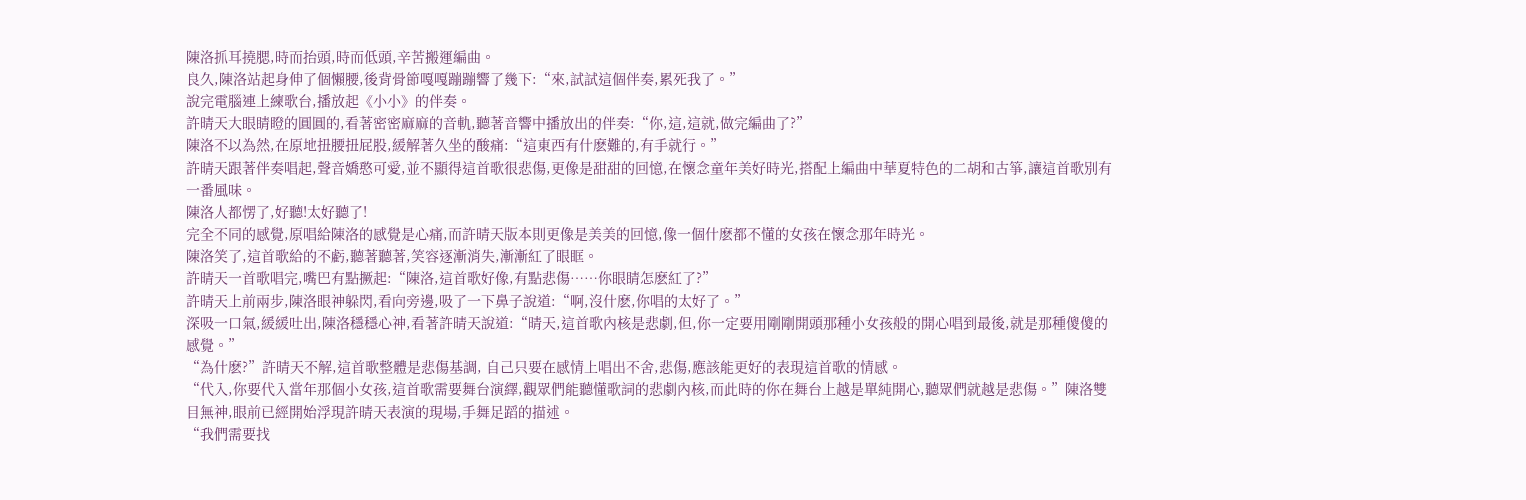陳洛抓耳撓腮,時而抬頭,時而低頭,辛苦搬運編曲。
良久,陳洛站起身伸了個懶腰,後背骨節嘎嘎蹦蹦響了幾下:“來,試試這個伴奏,累死我了。”
說完電腦連上練歌台,播放起《小小》的伴奏。
許晴天大眼睛瞪的圓圓的,看著密密麻麻的音軌,聽著音響中播放出的伴奏:“你,這,這就,做完編曲了?”
陳洛不以為然,在原地扭腰扭屁股,緩解著久坐的酸痛:“這東西有什麽難的,有手就行。”
許晴天跟著伴奏唱起,聲音嬌憨可愛,並不顯得這首歌很悲傷,更像是甜甜的回憶,在懷念童年美好時光,搭配上編曲中華夏特色的二胡和古箏,讓這首歌別有一番風味。
陳洛人都愣了,好聽!太好聽了!
完全不同的感覺,原唱給陳洛的感覺是心痛,而許晴天版本則更像是美美的回憶,像一個什麽都不懂的女孩在懷念那年時光。
陳洛笑了,這首歌給的不虧,聽著聽著,笑容逐漸消失,漸漸紅了眼眶。
許晴天一首歌唱完,嘴巴有點撅起:“陳洛,這首歌好像,有點悲傷……你眼睛怎麽紅了?”
許晴天上前兩步,陳洛眼神躲閃,看向旁邊,吸了一下鼻子說道:“啊,沒什麽,你唱的太好了。”
深吸一口氣,緩緩吐出,陳洛穩穩心神,看著許晴天說道:“晴天,這首歌內核是悲劇,但,你一定要用剛剛開頭那種小女孩般的開心唱到最後,就是那種傻傻的感覺。”
“為什麽?”許晴天不解,這首歌整體是悲傷基調, 自己只要在感情上唱出不舍,悲傷,應該能更好的表現這首歌的情感。
“代入,你要代入當年那個小女孩,這首歌需要舞台演繹,觀眾們能聽懂歌詞的悲劇內核,而此時的你在舞台上越是單純開心,聽眾們就越是悲傷。”陳洛雙目無神,眼前已經開始浮現許晴天表演的現場,手舞足蹈的描述。
“我們需要找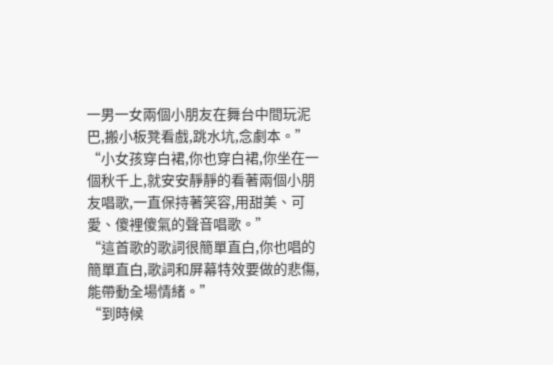一男一女兩個小朋友在舞台中間玩泥巴,搬小板凳看戲,跳水坑,念劇本。”
“小女孩穿白裙,你也穿白裙,你坐在一個秋千上,就安安靜靜的看著兩個小朋友唱歌,一直保持著笑容,用甜美、可愛、傻裡傻氣的聲音唱歌。”
“這首歌的歌詞很簡單直白,你也唱的簡單直白,歌詞和屏幕特效要做的悲傷,能帶動全場情緒。”
“到時候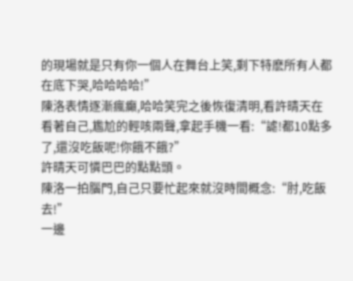的現場就是只有你一個人在舞台上笑,剩下特麽所有人都在底下哭,哈哈哈哈!”
陳洛表情逐漸瘋癲,哈哈笑完之後恢復清明,看許晴天在看著自己,尷尬的輕咳兩聲,拿起手機一看:“謔!都10點多了,還沒吃飯呢!你餓不餓?”
許晴天可憐巴巴的點點頭。
陳洛一拍腦門,自己只要忙起來就沒時間概念:“肘,吃飯去!”
一邊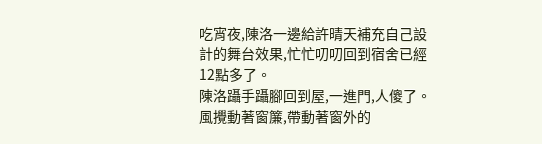吃宵夜,陳洛一邊給許晴天補充自己設計的舞台效果,忙忙叨叨回到宿舍已經12點多了。
陳洛躡手躡腳回到屋,一進門,人傻了。
風攪動著窗簾,帶動著窗外的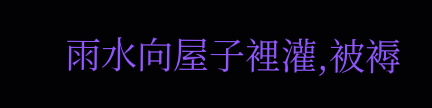雨水向屋子裡灌,被褥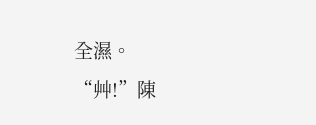全濕。
“艸!”陳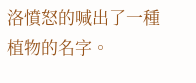洛憤怒的喊出了一種植物的名字。